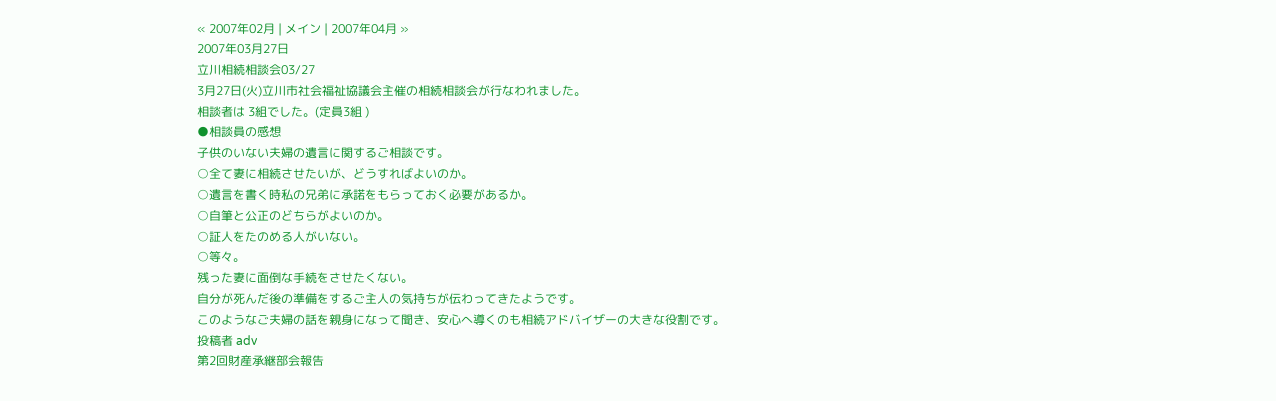« 2007年02月 | メイン | 2007年04月 »
2007年03月27日
立川相続相談会03/27
3月27日(火)立川市社会福祉協議会主催の相続相談会が行なわれました。
相談者は 3組でした。(定員3組 )
●相談員の感想
子供のいない夫婦の遺言に関するご相談です。
○全て妻に相続させたいが、どうすればよいのか。
○遺言を書く時私の兄弟に承諾をもらっておく必要があるか。
○自筆と公正のどちらがよいのか。
○証人をたのめる人がいない。
○等々。
残った妻に面倒な手続をさせたくない。
自分が死んだ後の準備をするご主人の気持ちが伝わってきたようです。
このようなご夫婦の話を親身になって聞き、安心へ導くのも相続アドバイザーの大きな役割です。
投稿者 adv
第2回財産承継部会報告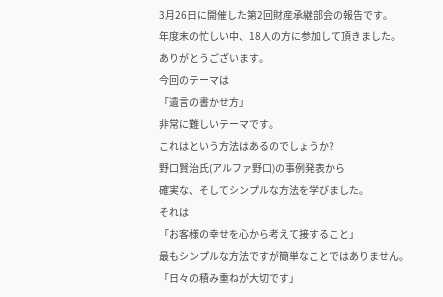3月26日に開催した第2回財産承継部会の報告です。
年度末の忙しい中、18人の方に参加して頂きました。
ありがとうございます。
今回のテーマは
「遺言の書かせ方」
非常に難しいテーマです。
これはという方法はあるのでしょうか?
野口賢治氏(アルファ野口)の事例発表から
確実な、そしてシンプルな方法を学びました。
それは
「お客様の幸せを心から考えて接すること」
最もシンプルな方法ですが簡単なことではありません。
「日々の積み重ねが大切です」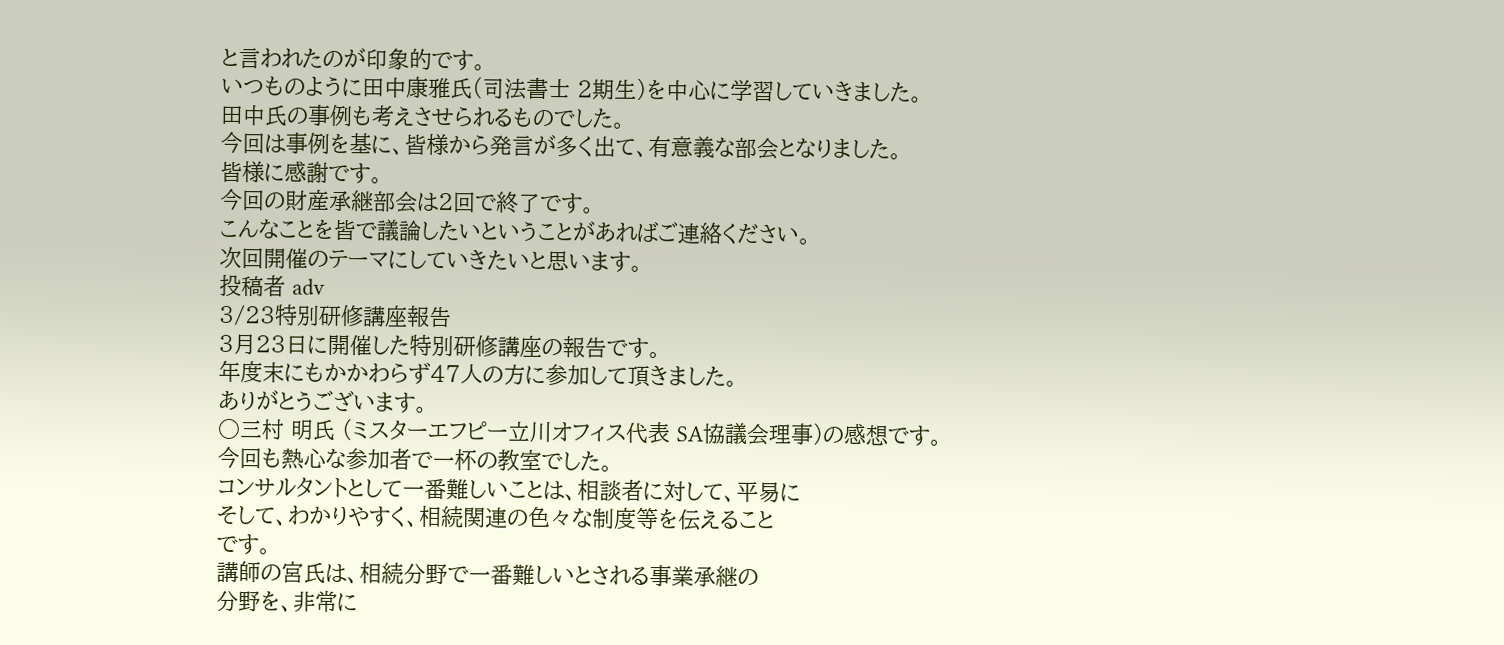と言われたのが印象的です。
いつものように田中康雅氏(司法書士 2期生)を中心に学習していきました。
田中氏の事例も考えさせられるものでした。
今回は事例を基に、皆様から発言が多く出て、有意義な部会となりました。
皆様に感謝です。
今回の財産承継部会は2回で終了です。
こんなことを皆で議論したいということがあればご連絡ください。
次回開催のテーマにしていきたいと思います。
投稿者 adv
3/23特別研修講座報告
3月23日に開催した特別研修講座の報告です。
年度末にもかかわらず47人の方に参加して頂きました。
ありがとうございます。
○三村 明氏 (ミスターエフピー立川オフィス代表 SA協議会理事)の感想です。
今回も熱心な参加者で一杯の教室でした。
コンサルタントとして一番難しいことは、相談者に対して、平易に
そして、わかりやすく、相続関連の色々な制度等を伝えること
です。
講師の宮氏は、相続分野で一番難しいとされる事業承継の
分野を、非常に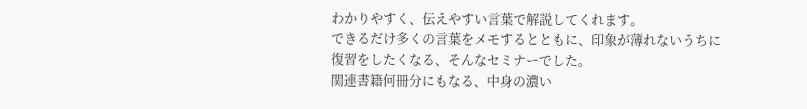わかりやすく、伝えやすい言葉で解説してくれます。
できるだけ多くの言葉をメモするとともに、印象が薄れないうちに
復習をしたくなる、そんなセミナーでした。
関連書籍何冊分にもなる、中身の濃い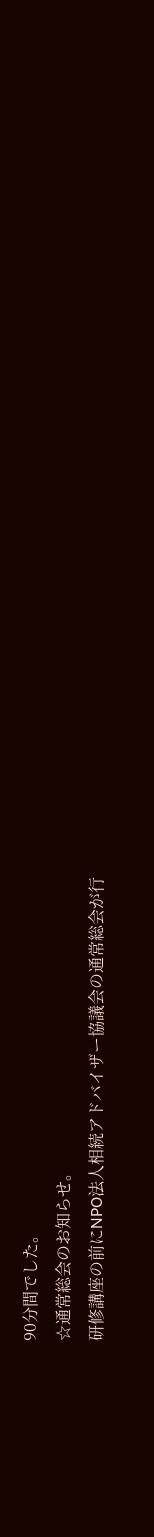90分間でした。
☆通常総会のお知らせ。
研修講座の前にNPO法人相続アドバイザー協議会の通常総会が行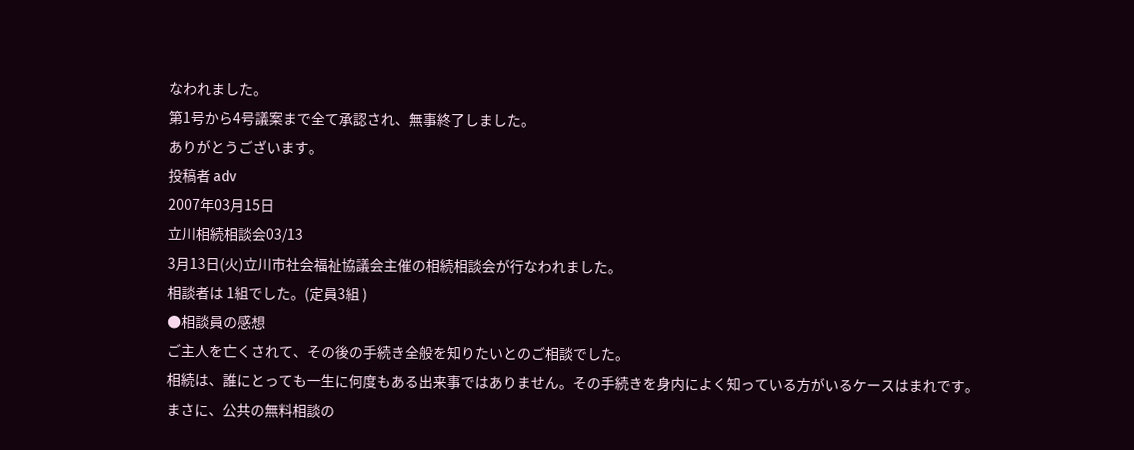なわれました。
第1号から4号議案まで全て承認され、無事終了しました。
ありがとうございます。
投稿者 adv
2007年03月15日
立川相続相談会03/13
3月13日(火)立川市社会福祉協議会主催の相続相談会が行なわれました。
相談者は 1組でした。(定員3組 )
●相談員の感想
ご主人を亡くされて、その後の手続き全般を知りたいとのご相談でした。
相続は、誰にとっても一生に何度もある出来事ではありません。その手続きを身内によく知っている方がいるケースはまれです。
まさに、公共の無料相談の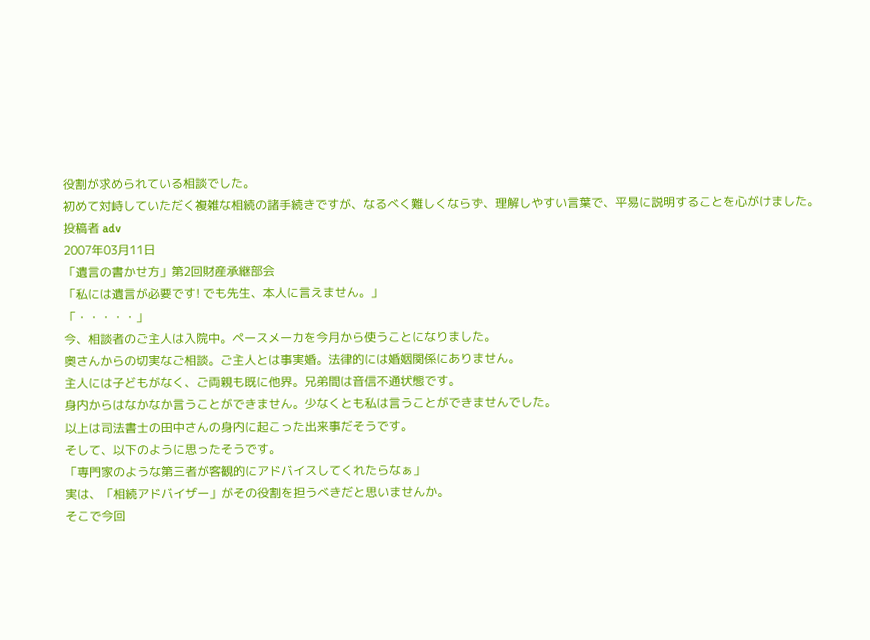役割が求められている相談でした。
初めて対峙していただく複雑な相続の諸手続きですが、なるべく難しくならず、理解しやすい言葉で、平易に説明することを心がけました。
投稿者 adv
2007年03月11日
「遺言の書かせ方」第2回財産承継部会
「私には遺言が必要です! でも先生、本人に言えません。」
「・・・・・」
今、相談者のご主人は入院中。ペースメーカを今月から使うことになりました。
奥さんからの切実なご相談。ご主人とは事実婚。法律的には婚姻関係にありません。
主人には子どもがなく、ご両親も既に他界。兄弟間は音信不通状態です。
身内からはなかなか言うことができません。少なくとも私は言うことができませんでした。
以上は司法書士の田中さんの身内に起こった出来事だそうです。
そして、以下のように思ったそうです。
「専門家のような第三者が客観的にアドバイスしてくれたらなぁ」
実は、「相続アドバイザー」がその役割を担うべきだと思いませんか。
そこで今回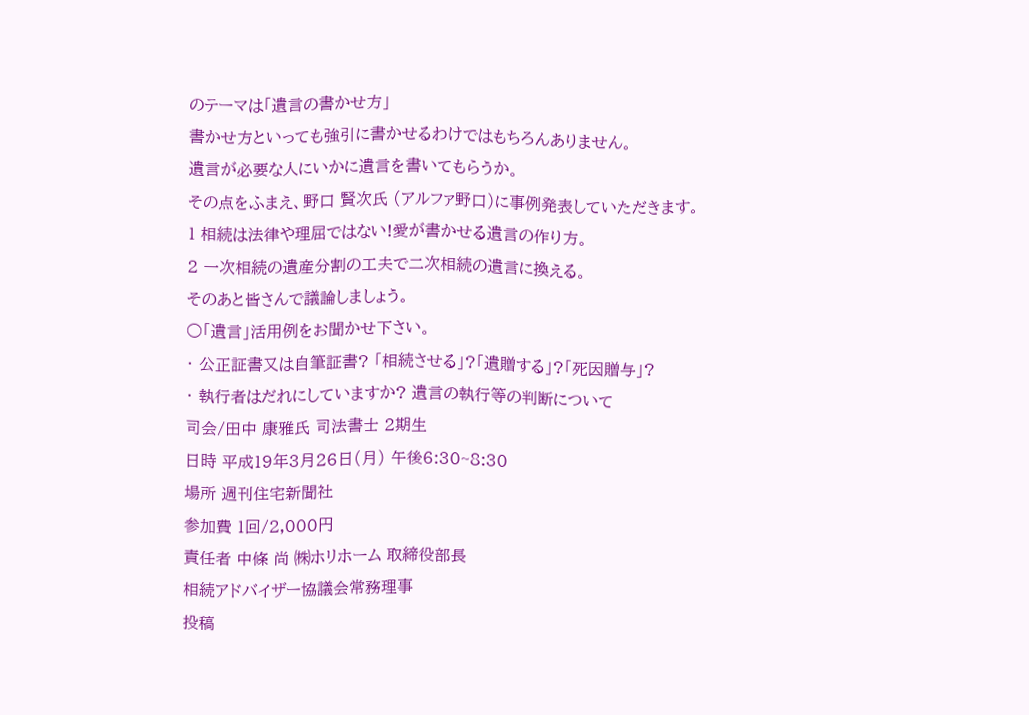のテーマは「遺言の書かせ方」
書かせ方といっても強引に書かせるわけではもちろんありません。
遺言が必要な人にいかに遺言を書いてもらうか。
その点をふまえ、野口 賢次氏 (アルファ野口)に事例発表していただきます。
1 相続は法律や理屈ではない!愛が書かせる遺言の作り方。
2 一次相続の遺産分割の工夫で二次相続の遺言に換える。
そのあと皆さんで議論しましょう。
○「遺言」活用例をお聞かせ下さい。
・ 公正証書又は自筆証書? 「相続させる」?「遺贈する」?「死因贈与」?
・ 執行者はだれにしていますか? 遺言の執行等の判断について
司会/田中 康雅氏 司法書士 2期生
日時 平成19年3月26日(月) 午後6:30~8:30
場所 週刊住宅新聞社
参加費 1回/2,000円
責任者 中條 尚 ㈱ホリホーム 取締役部長
相続アドバイザー協議会常務理事
投稿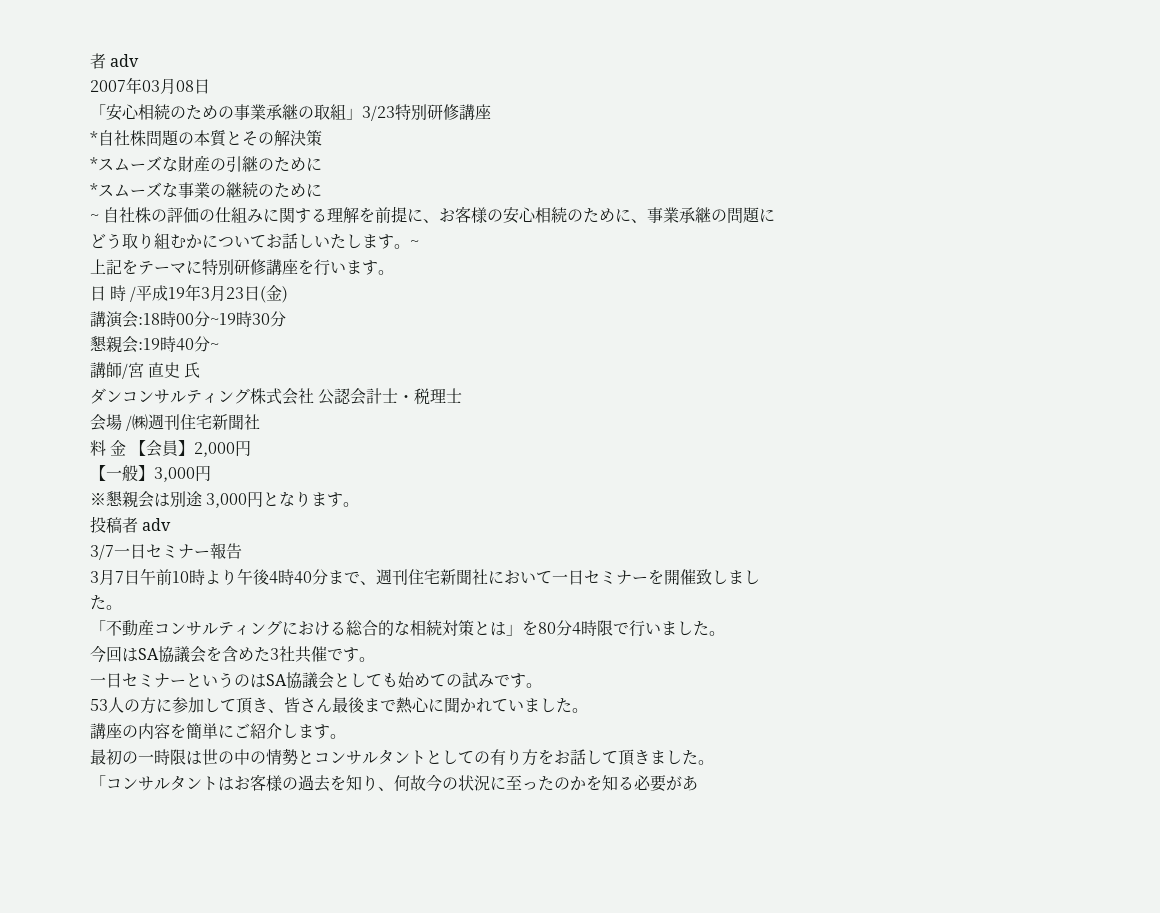者 adv
2007年03月08日
「安心相続のための事業承継の取組」3/23特別研修講座
*自社株問題の本質とその解決策
*スムーズな財産の引継のために
*スムーズな事業の継続のために
~ 自社株の評価の仕組みに関する理解を前提に、お客様の安心相続のために、事業承継の問題にどう取り組むかについてお話しいたします。~
上記をテーマに特別研修講座を行います。
日 時 /平成19年3月23日(金)
講演会:18時00分~19時30分
懇親会:19時40分~
講師/宮 直史 氏
ダンコンサルティング株式会社 公認会計士・税理士
会場 /㈱週刊住宅新聞社
料 金 【会員】2,000円
【一般】3,000円
※懇親会は別途 3,000円となります。
投稿者 adv
3/7一日セミナー報告
3月7日午前10時より午後4時40分まで、週刊住宅新聞社において一日セミナーを開催致しました。
「不動産コンサルティングにおける総合的な相続対策とは」を80分4時限で行いました。
今回はSA協議会を含めた3社共催です。
一日セミナーというのはSA協議会としても始めての試みです。
53人の方に参加して頂き、皆さん最後まで熱心に聞かれていました。
講座の内容を簡単にご紹介します。
最初の一時限は世の中の情勢とコンサルタントとしての有り方をお話して頂きました。
「コンサルタントはお客様の過去を知り、何故今の状況に至ったのかを知る必要があ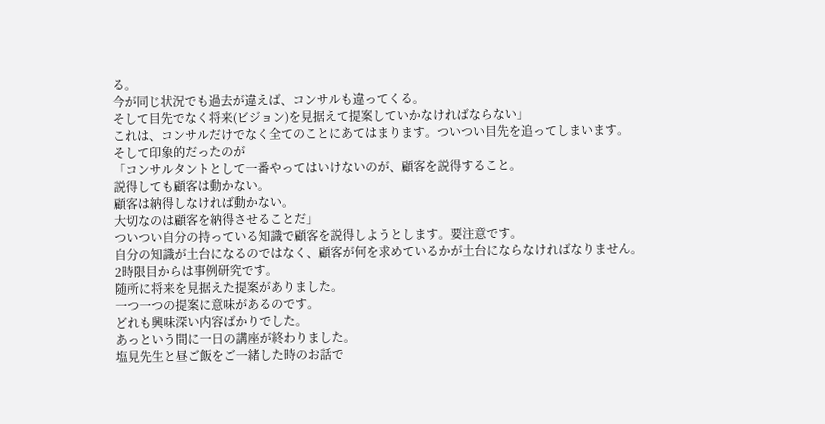る。
今が同じ状況でも過去が違えば、コンサルも違ってくる。
そして目先でなく将来(ビジョン)を見据えて提案していかなければならない」
これは、コンサルだけでなく全てのことにあてはまります。ついつい目先を追ってしまいます。
そして印象的だったのが
「コンサルタントとして一番やってはいけないのが、顧客を説得すること。
説得しても顧客は動かない。
顧客は納得しなければ動かない。
大切なのは顧客を納得させることだ」
ついつい自分の持っている知識で顧客を説得しようとします。要注意です。
自分の知識が土台になるのではなく、顧客が何を求めているかが土台にならなければなりません。
2時限目からは事例研究です。
随所に将来を見据えた提案がありました。
一つ一つの提案に意味があるのです。
どれも興味深い内容ばかりでした。
あっという間に一日の講座が終わりました。
塩見先生と昼ご飯をご一緒した時のお話で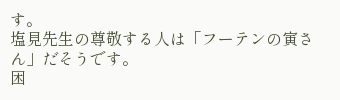す。
塩見先生の尊敬する人は「フーテンの寅さん」だそうです。
困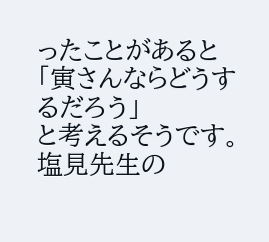ったことがあると
「寅さんならどうするだろう」
と考えるそうです。
塩見先生の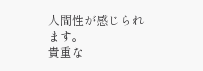人間性が感じられます。
貴重な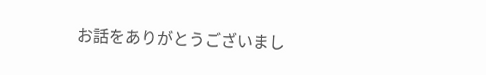お話をありがとうございまし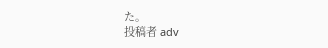た。
投稿者 adv